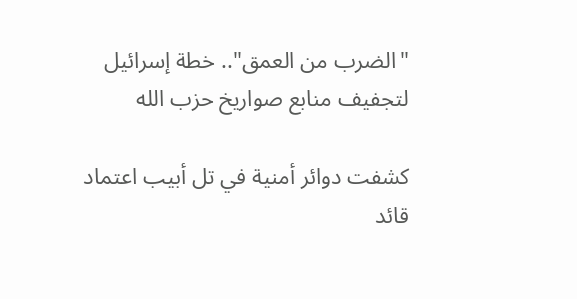"الضرب من العمق".. خطة إسرائيل لتجفيف منابع صواريخ حزب الله

كشفت دوائر أمنية في تل أبيب اعتماد قائد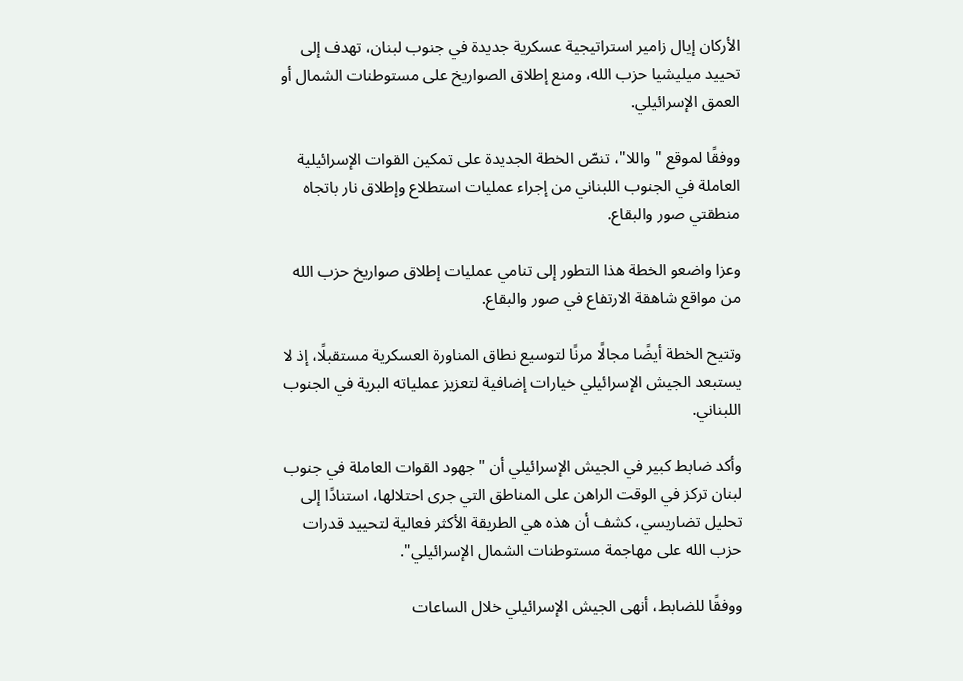الأركان إيال زامير استراتيجية عسكرية جديدة في جنوب لبنان، تهدف إلى تحييد ميليشيا حزب الله، ومنع إطلاق الصواريخ على مستوطنات الشمال أو العمق الإسرائيلي.

ووفقًا لموقع "واللا"، تنصّ الخطة الجديدة على تمكين القوات الإسرائيلية العاملة في الجنوب اللبناني من إجراء عمليات استطلاع وإطلاق نار باتجاه منطقتي صور والبقاع.

وعزا واضعو الخطة هذا التطور إلى تنامي عمليات إطلاق صواريخ حزب الله من مواقع شاهقة الارتفاع في صور والبقاع.

وتتيح الخطة أيضًا مجالًا مرنًا لتوسيع نطاق المناورة العسكرية مستقبلًا، إذ لا يستبعد الجيش الإسرائيلي خيارات إضافية لتعزيز عملياته البرية في الجنوب اللبناني.

وأكد ضابط كبير في الجيش الإسرائيلي أن "جهود القوات العاملة في جنوب لبنان تركز في الوقت الراهن على المناطق التي جرى احتلالها، استنادًا إلى تحليل تضاريسي، كشف أن هذه هي الطريقة الأكثر فعالية لتحييد قدرات حزب الله على مهاجمة مستوطنات الشمال الإسرائيلي".

ووفقًا للضابط، أنهى الجيش الإسرائيلي خلال الساعات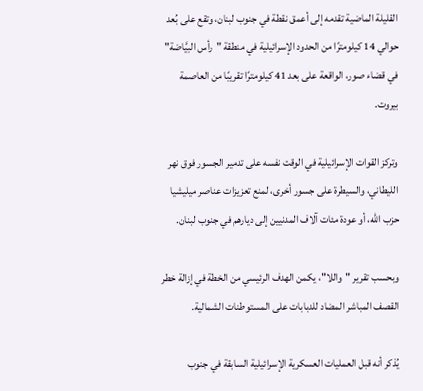القليلة الماضية تقدمه إلى أعمق نقطة في جنوب لبنان، وتقع على بُعد حوالي 14 كيلومترًا من الحدود الإسرائيلية في منطقة "رأس البيَّاضة" في قضاء صور، الواقعة على بعد 41 كيلومترًا تقريبًا من العاصمة بيروت.

وتركز القوات الإسرائيلية في الوقت نفسه على تدمير الجسور فوق نهر الليطاني، والسيطرة على جسور أخرى، لمنع تعزيزات عناصر ميليشيا حزب الله، أو عودة مئات آلاف المدنيين إلى ديارهم في جنوب لبنان.

وبحسب تقرير "واللا"، يكمن الهدف الرئيسي من الخطة في إزالة خطر القصف المباشر المضاد للدبابات على المستوطنات الشمالية.

يُذكر أنه قبل العمليات العسكرية الإسرائيلية السابقة في جنوب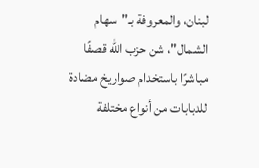لبنان، والمعروفة بـ"سهام الشمال"، شن حزب الله قصفًا مباشرًا باستخدام صواريخ مضادة للدبابات من أنواع مختلفة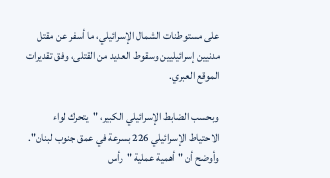على مستوطنات الشمال الإسرائيلي، ما أسفر عن مقتل مدنيين إسرائيليين وسقوط العديد من القتلى، وفق تقديرات الموقع العبري.

وبحسب الضابط الإسرائيلي الكبير، "يتحرك لواء الاحتياط الإسرائيلي 226 بسرعة في عمق جنوب لبنان". وأوضح أن "أهمية عملية "رأس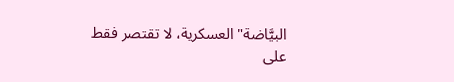البيَّاضة" العسكرية، لا تقتصر فقط على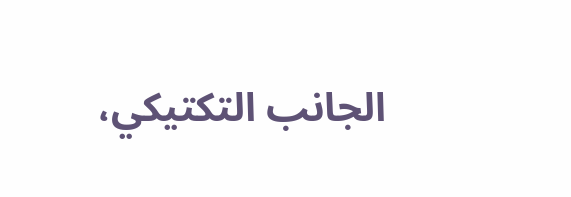الجانب التكتيكي،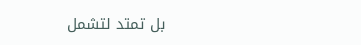بل تمتد لتشمل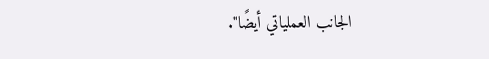الجانب العملياتي أيضًا".